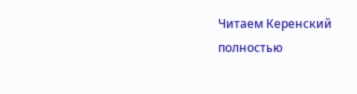Читаем Керенский полностью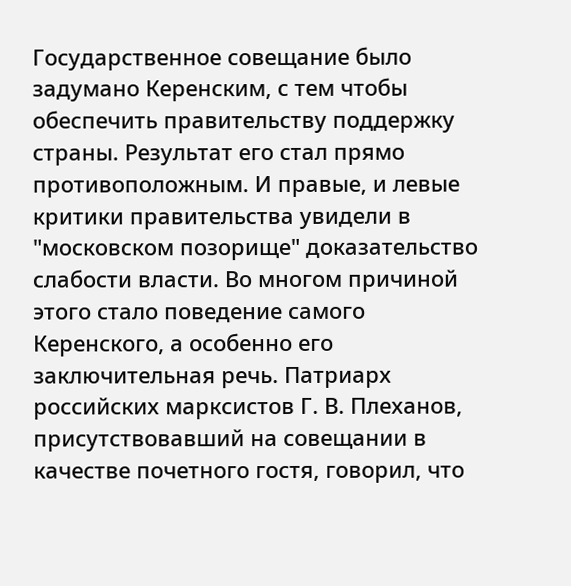Государственное совещание было задумано Керенским, с тем чтобы обеспечить правительству поддержку страны. Результат его стал прямо противоположным. И правые, и левые критики правительства увидели в "московском позорище" доказательство слабости власти. Во многом причиной этого стало поведение самого Керенского, а особенно его заключительная речь. Патриарх российских марксистов Г. В. Плеханов, присутствовавший на совещании в качестве почетного гостя, говорил, что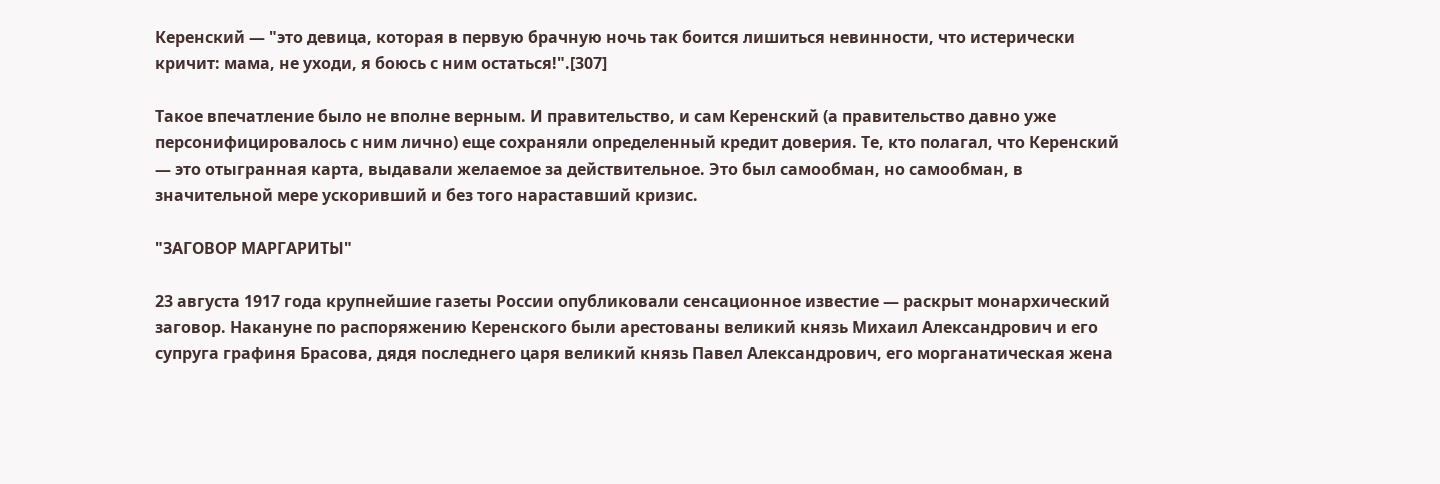Керенский — "это девица, которая в первую брачную ночь так боится лишиться невинности, что истерически кричит: мама, не уходи, я боюсь с ним остаться!".[307]

Такое впечатление было не вполне верным. И правительство, и сам Керенский (а правительство давно уже персонифицировалось с ним лично) еще сохраняли определенный кредит доверия. Те, кто полагал, что Керенский — это отыгранная карта, выдавали желаемое за действительное. Это был самообман, но самообман, в значительной мере ускоривший и без того нараставший кризис.

"ЗАГОВОР МАРГАРИТЫ"

23 августа 1917 года крупнейшие газеты России опубликовали сенсационное известие — раскрыт монархический заговор. Накануне по распоряжению Керенского были арестованы великий князь Михаил Александрович и его супруга графиня Брасова, дядя последнего царя великий князь Павел Александрович, его морганатическая жена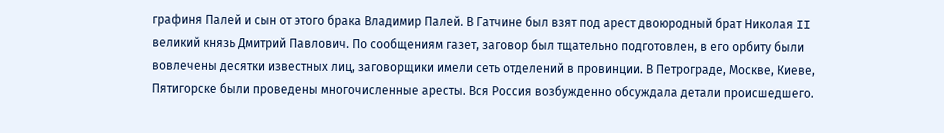графиня Палей и сын от этого брака Владимир Палей. В Гатчине был взят под арест двоюродный брат Николая II великий князь Дмитрий Павлович. По сообщениям газет, заговор был тщательно подготовлен, в его орбиту были вовлечены десятки известных лиц, заговорщики имели сеть отделений в провинции. В Петрограде, Москве, Киеве, Пятигорске были проведены многочисленные аресты. Вся Россия возбужденно обсуждала детали происшедшего.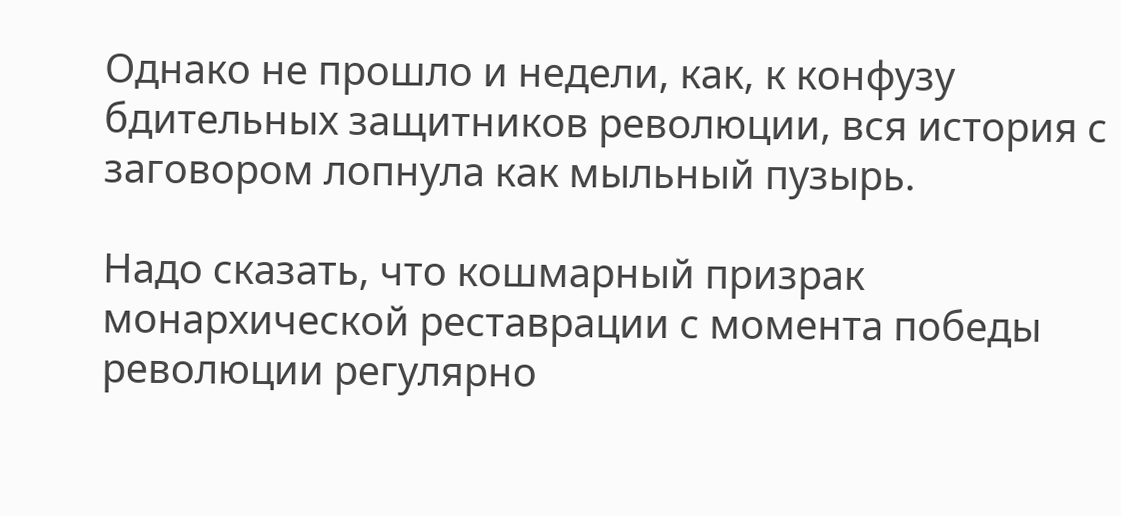Однако не прошло и недели, как, к конфузу бдительных защитников революции, вся история с заговором лопнула как мыльный пузырь.

Надо сказать, что кошмарный призрак монархической реставрации с момента победы революции регулярно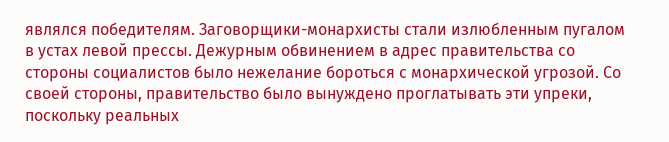являлся победителям. Заговорщики-монархисты стали излюбленным пугалом в устах левой прессы. Дежурным обвинением в адрес правительства со стороны социалистов было нежелание бороться с монархической угрозой. Со своей стороны, правительство было вынуждено проглатывать эти упреки, поскольку реальных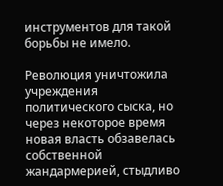инструментов для такой борьбы не имело.

Революция уничтожила учреждения политического сыска, но через некоторое время новая власть обзавелась собственной жандармерией, стыдливо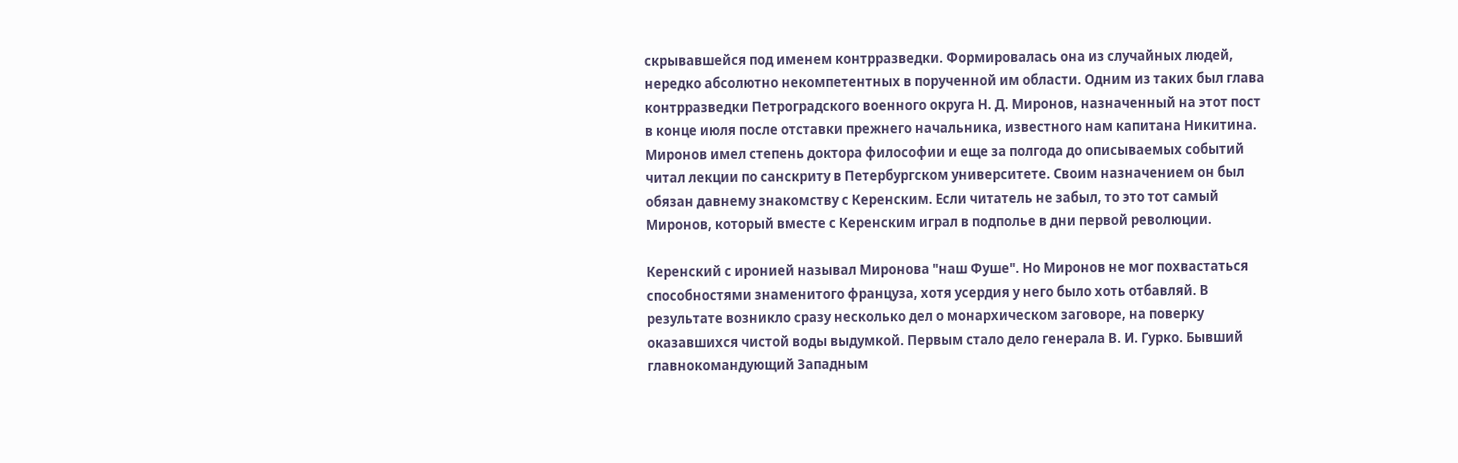скрывавшейся под именем контрразведки. Формировалась она из случайных людей, нередко абсолютно некомпетентных в порученной им области. Одним из таких был глава контрразведки Петроградского военного округа Н. Д. Миронов, назначенный на этот пост в конце июля после отставки прежнего начальника, известного нам капитана Никитина. Миронов имел степень доктора философии и еще за полгода до описываемых событий читал лекции по санскриту в Петербургском университете. Своим назначением он был обязан давнему знакомству с Керенским. Если читатель не забыл, то это тот самый Миронов, который вместе с Керенским играл в подполье в дни первой революции.

Керенский с иронией называл Миронова "наш Фуше". Но Миронов не мог похвастаться способностями знаменитого француза, хотя усердия у него было хоть отбавляй. В результате возникло сразу несколько дел о монархическом заговоре, на поверку оказавшихся чистой воды выдумкой. Первым стало дело генерала В. И. Гурко. Бывший главнокомандующий Западным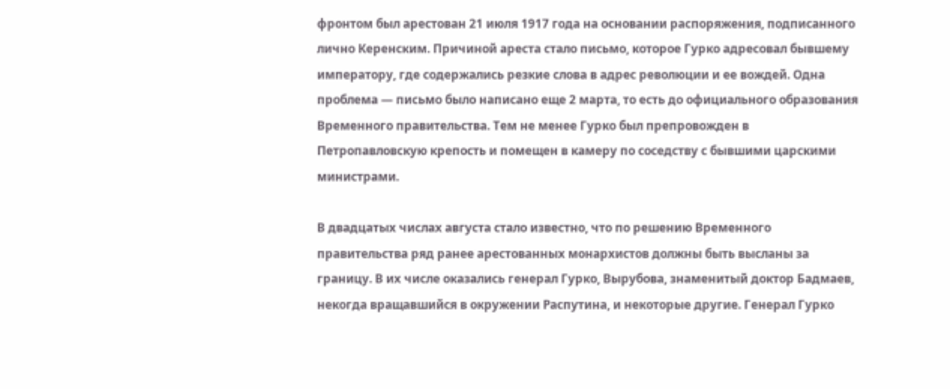фронтом был арестован 21 июля 1917 года на основании распоряжения, подписанного лично Керенским. Причиной ареста стало письмо, которое Гурко адресовал бывшему императору, где содержались резкие слова в адрес революции и ее вождей. Одна проблема — письмо было написано еще 2 марта, то есть до официального образования Временного правительства. Тем не менее Гурко был препровожден в Петропавловскую крепость и помещен в камеру по соседству с бывшими царскими министрами.

В двадцатых числах августа стало известно, что по решению Временного правительства ряд ранее арестованных монархистов должны быть высланы за границу. В их числе оказались генерал Гурко, Вырубова, знаменитый доктор Бадмаев, некогда вращавшийся в окружении Распутина, и некоторые другие. Генерал Гурко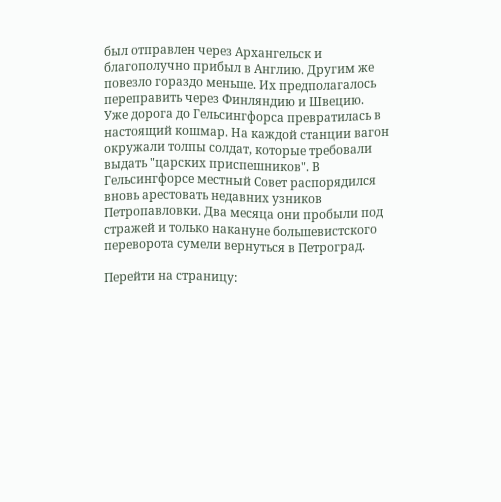был отправлен через Архангельск и благополучно прибыл в Англию. Другим же повезло гораздо меньше. Их предполагалось переправить через Финляндию и Швецию. Уже дорога до Гельсингфорса превратилась в настоящий кошмар. На каждой станции вагон окружали толпы солдат, которые требовали выдать "царских приспешников". В Гельсингфорсе местный Совет распорядился вновь арестовать недавних узников Петропавловки. Два месяца они пробыли под стражей и только накануне большевистского переворота сумели вернуться в Петроград.

Перейти на страницу: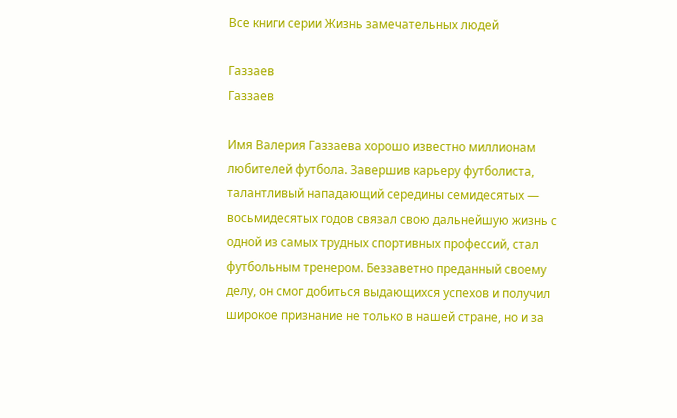Все книги серии Жизнь замечательных людей

Газзаев
Газзаев

Имя Валерия Газзаева хорошо известно миллионам любителей футбола. Завершив карьеру футболиста, талантливый нападающий середины семидесятых — восьмидесятых годов связал свою дальнейшую жизнь с одной из самых трудных спортивных профессий, стал футбольным тренером. Беззаветно преданный своему делу, он смог добиться выдающихся успехов и получил широкое признание не только в нашей стране, но и за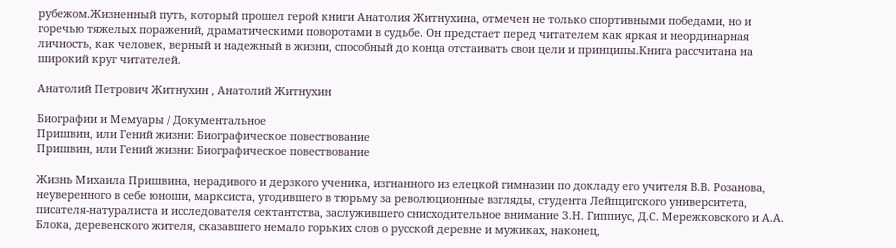рубежом.Жизненный путь, который прошел герой книги Анатолия Житнухина, отмечен не только спортивными победами, но и горечью тяжелых поражений, драматическими поворотами в судьбе. Он предстает перед читателем как яркая и неординарная личность, как человек, верный и надежный в жизни, способный до конца отстаивать свои цели и принципы.Книга рассчитана на широкий круг читателей.

Анатолий Петрович Житнухин , Анатолий Житнухин

Биографии и Мемуары / Документальное
Пришвин, или Гений жизни: Биографическое повествование
Пришвин, или Гений жизни: Биографическое повествование

Жизнь Михаила Пришвина, нерадивого и дерзкого ученика, изгнанного из елецкой гимназии по докладу его учителя В.В. Розанова, неуверенного в себе юноши, марксиста, угодившего в тюрьму за революционные взгляды, студента Лейпцигского университета, писателя-натуралиста и исследователя сектантства, заслужившего снисходительное внимание З.Н. Гиппиус, Д.С. Мережковского и А.А. Блока, деревенского жителя, сказавшего немало горьких слов о русской деревне и мужиках, наконец,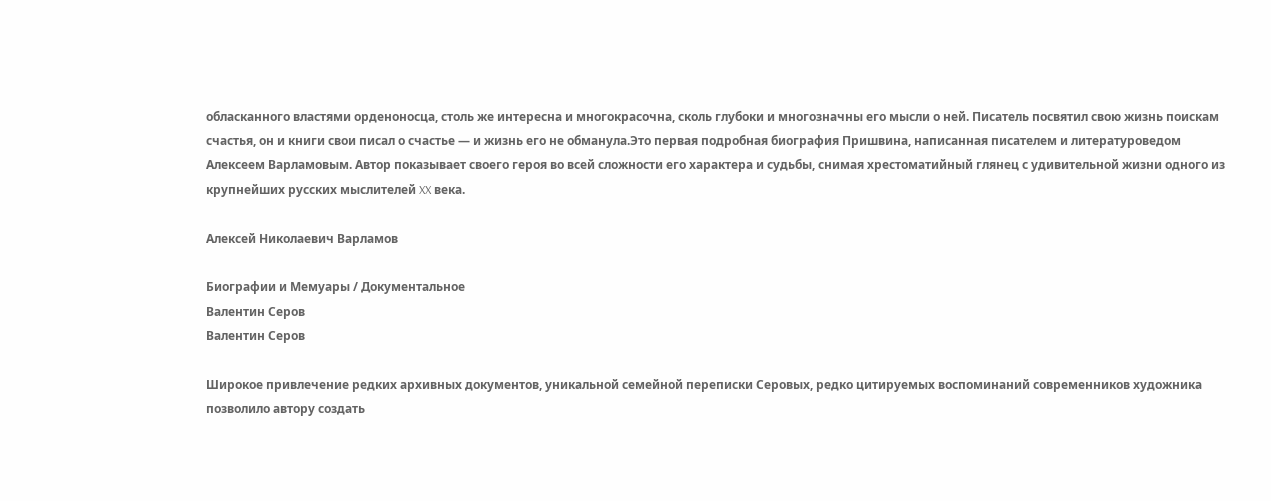обласканного властями орденоносца, столь же интересна и многокрасочна, сколь глубоки и многозначны его мысли о ней. Писатель посвятил свою жизнь поискам счастья, он и книги свои писал о счастье — и жизнь его не обманула.Это первая подробная биография Пришвина, написанная писателем и литературоведом Алексеем Варламовым. Автор показывает своего героя во всей сложности его характера и судьбы, снимая хрестоматийный глянец с удивительной жизни одного из крупнейших русских мыслителей XX века.

Алексей Николаевич Варламов

Биографии и Мемуары / Документальное
Валентин Серов
Валентин Серов

Широкое привлечение редких архивных документов, уникальной семейной переписки Серовых, редко цитируемых воспоминаний современников художника позволило автору создать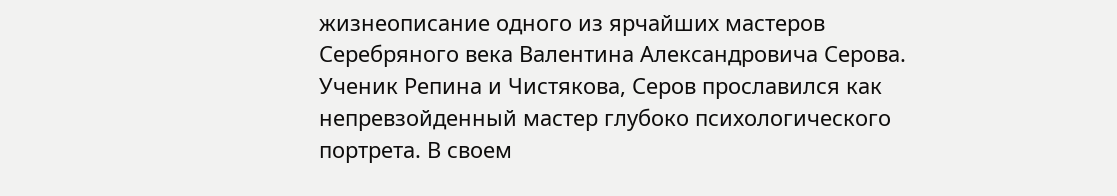жизнеописание одного из ярчайших мастеров Серебряного века Валентина Александровича Серова. Ученик Репина и Чистякова, Серов прославился как непревзойденный мастер глубоко психологического портрета. В своем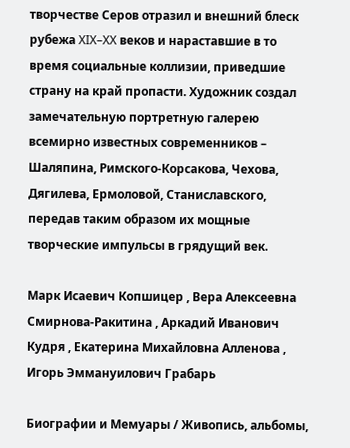творчестве Серов отразил и внешний блеск рубежа XIX–XX веков и нараставшие в то время социальные коллизии, приведшие страну на край пропасти. Художник создал замечательную портретную галерею всемирно известных современников – Шаляпина, Римского-Корсакова, Чехова, Дягилева, Ермоловой, Станиславского, передав таким образом их мощные творческие импульсы в грядущий век.

Марк Исаевич Копшицер , Вера Алексеевна Смирнова-Ракитина , Аркадий Иванович Кудря , Екатерина Михайловна Алленова , Игорь Эммануилович Грабарь

Биографии и Мемуары / Живопись, альбомы,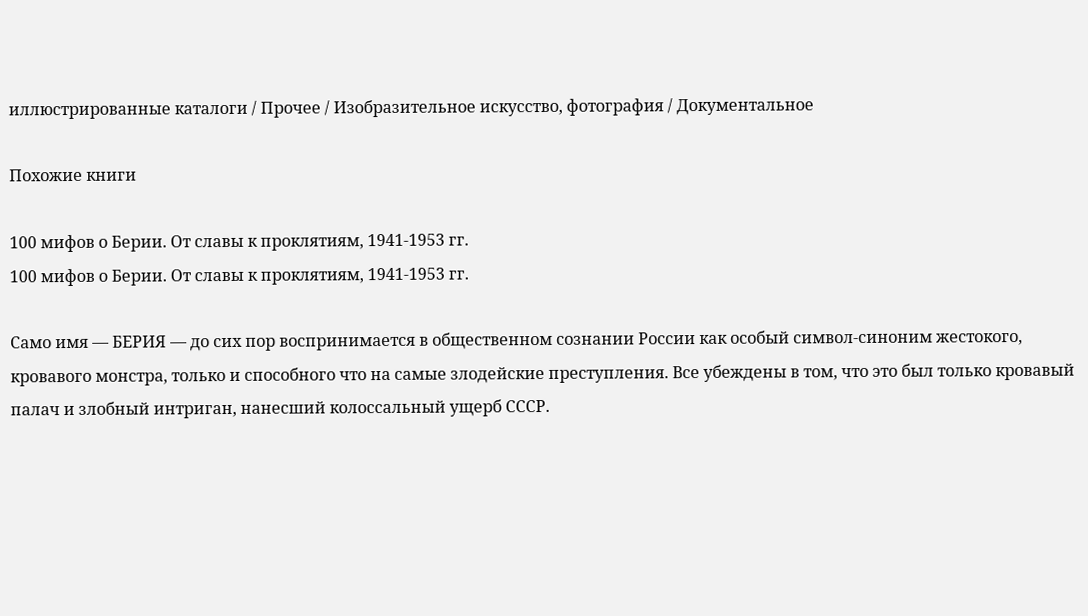иллюстрированные каталоги / Прочее / Изобразительное искусство, фотография / Документальное

Похожие книги

100 мифов о Берии. От славы к проклятиям, 1941-1953 гг.
100 мифов о Берии. От славы к проклятиям, 1941-1953 гг.

Само имя — БЕРИЯ — до сих пор воспринимается в общественном сознании России как особый символ-синоним жестокого, кровавого монстра, только и способного что на самые злодейские преступления. Все убеждены в том, что это был только кровавый палач и злобный интриган, нанесший колоссальный ущерб СССР.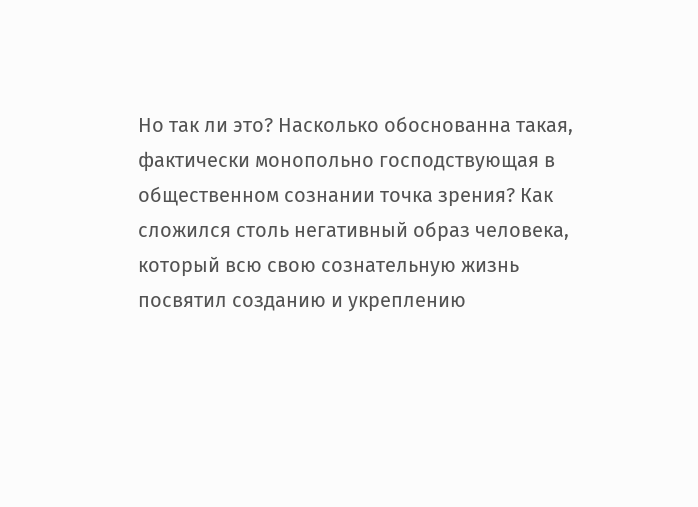Но так ли это? Насколько обоснованна такая, фактически монопольно господствующая в общественном сознании точка зрения? Как сложился столь негативный образ человека, который всю свою сознательную жизнь посвятил созданию и укреплению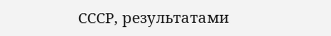СССР, результатами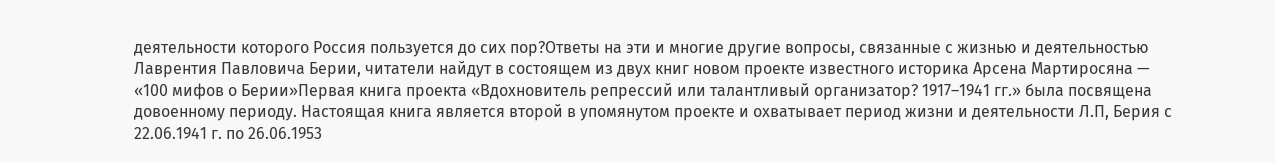деятельности которого Россия пользуется до сих пор?Ответы на эти и многие другие вопросы, связанные с жизнью и деятельностью Лаврентия Павловича Берии, читатели найдут в состоящем из двух книг новом проекте известного историка Арсена Мартиросяна — «100 мифов о Берии»Первая книга проекта «Вдохновитель репрессий или талантливый организатор? 1917–1941 гг.» была посвящена довоенному периоду. Настоящая книга является второй в упомянутом проекте и охватывает период жизни и деятельности Л.П, Берия с 22.06.1941 г. по 26.06.1953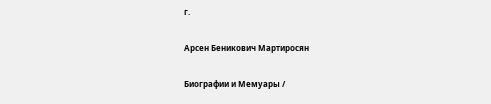г.

Арсен Беникович Мартиросян

Биографии и Мемуары /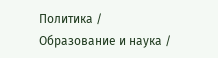Политика / Образование и наука /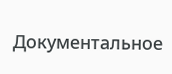Документальное